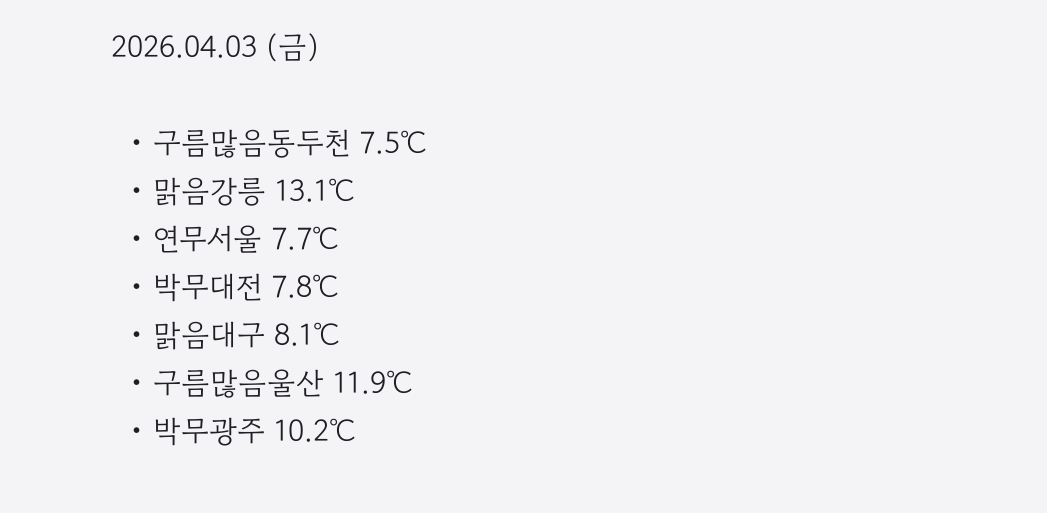2026.04.03 (금)

  • 구름많음동두천 7.5℃
  • 맑음강릉 13.1℃
  • 연무서울 7.7℃
  • 박무대전 7.8℃
  • 맑음대구 8.1℃
  • 구름많음울산 11.9℃
  • 박무광주 10.2℃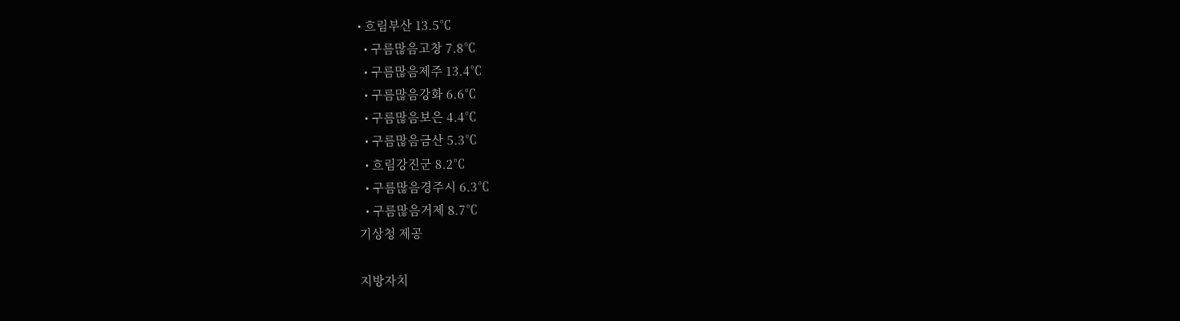• 흐림부산 13.5℃
  • 구름많음고창 7.8℃
  • 구름많음제주 13.4℃
  • 구름많음강화 6.6℃
  • 구름많음보은 4.4℃
  • 구름많음금산 5.3℃
  • 흐림강진군 8.2℃
  • 구름많음경주시 6.3℃
  • 구름많음거제 8.7℃
기상청 제공

지방자치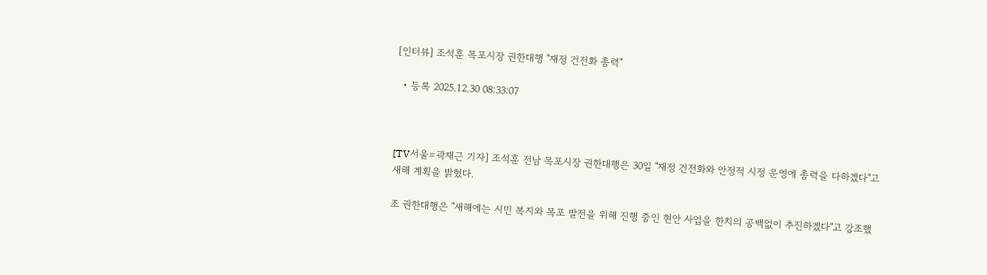[인터뷰] 조석훈 목포시장 권한대행 "재정 건전화 총력"

  • 등록 2025.12.30 08:33:07



[TV서울=곽재근 기자] 조석훈 전남 목포시장 권한대행은 30일 "재정 건전화와 안정적 시정 운영에 총력을 다하겠다"고 새해 계획을 밝혔다.

조 권한대행은 "새해에는 시민 복지와 목포 발전을 위해 진행 중인 현안 사업을 한치의 공백없이 추진하겠다"고 강조했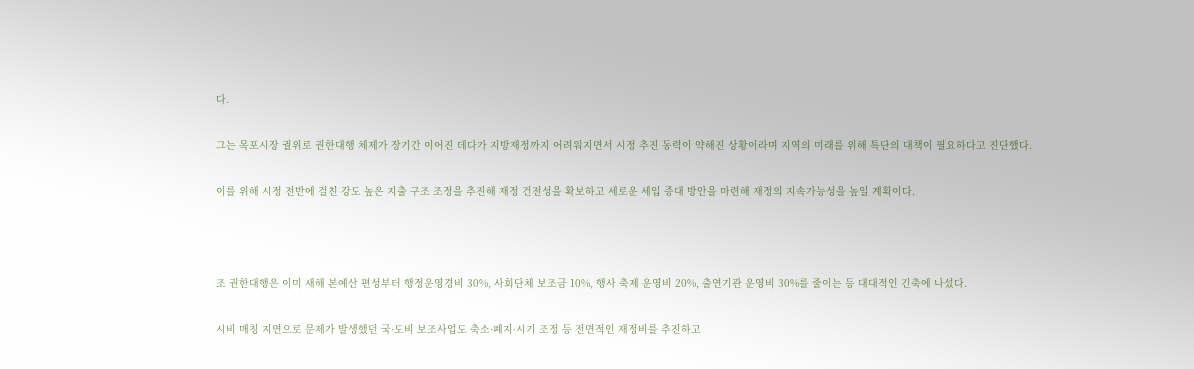다.

그는 목포시장 궐위로 권한대행 체제가 장기간 이어진 데다가 지방재정까지 어려워지면서 시정 추진 동력이 약해진 상황이라며 지역의 미래를 위해 특단의 대책이 필요하다고 진단했다.

이를 위해 시정 전반에 걸친 강도 높은 지출 구조 조정을 추진해 재정 건전성을 확보하고 세로운 세입 증대 방안을 마련해 재정의 지속가능성을 높일 계획이다.



조 권한대행은 이미 새해 본예산 편성부터 행정운영경비 30%, 사회단체 보조금 10%, 행사 축제 운영비 20%, 출연기관 운영비 30%를 줄이는 등 대대적인 긴축에 나섰다.

시비 매칭 지연으로 문제가 발생했던 국·도비 보조사업도 축소·폐지·시기 조정 등 전면적인 재정비를 추진하고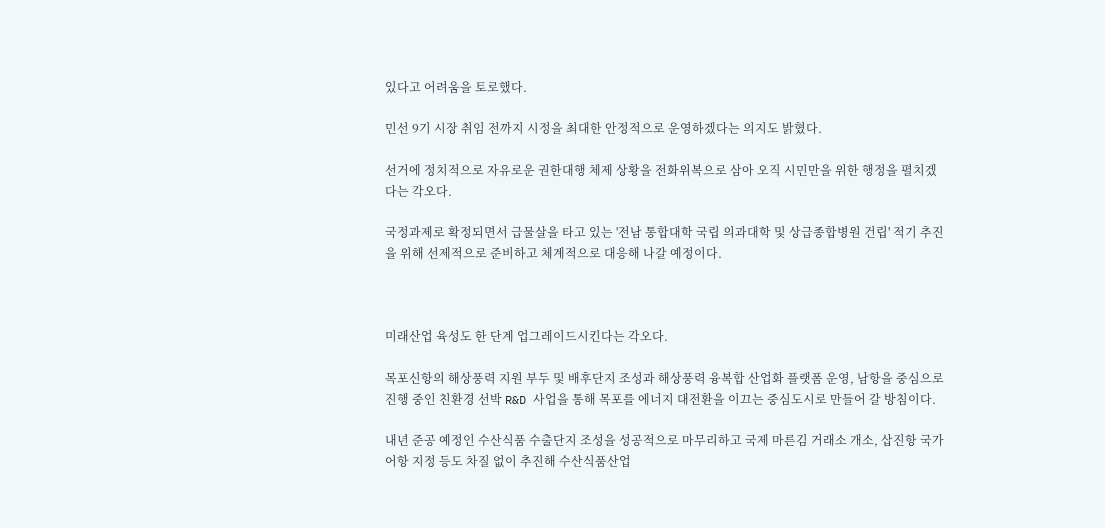있다고 어려움을 토로했다.

민선 9기 시장 취임 전까지 시정을 최대한 안정적으로 운영하겠다는 의지도 밝혔다.

선거에 정치적으로 자유로운 권한대행 체제 상황을 전화위복으로 삼아 오직 시민만을 위한 행정을 펼치겠다는 각오다.

국정과제로 확정되면서 급물살을 타고 있는 '전남 통합대학 국립 의과대학 및 상급종합병원 건립' 적기 추진을 위해 선제적으로 준비하고 체계적으로 대응해 나갈 예정이다.



미래산업 육성도 한 단계 업그레이드시킨다는 각오다.

목포신항의 해상풍력 지원 부두 및 배후단지 조성과 해상풍력 융복합 산업화 플랫폼 운영, 남항을 중심으로 진행 중인 친환경 선박 R&D 사업을 통해 목포를 에너지 대전환을 이끄는 중심도시로 만들어 갈 방침이다.

내년 준공 예정인 수산식품 수출단지 조성을 성공적으로 마무리하고 국제 마른김 거래소 개소, 삽진항 국가 어항 지정 등도 차질 없이 추진해 수산식품산업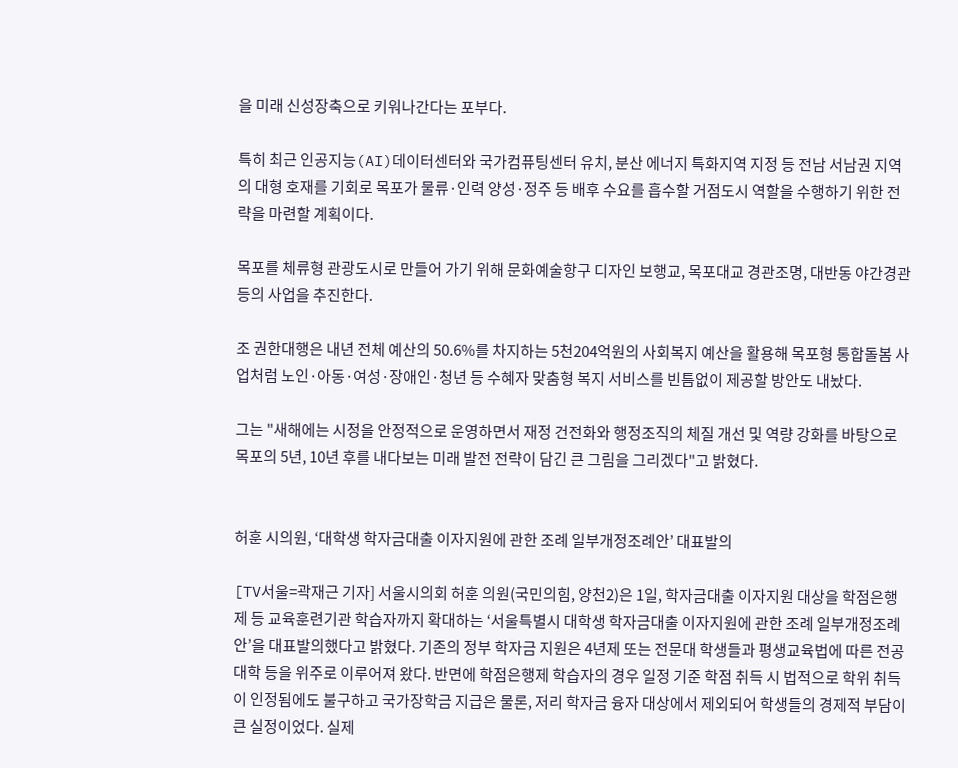을 미래 신성장축으로 키워나간다는 포부다.

특히 최근 인공지능(AI)데이터센터와 국가컴퓨팅센터 유치, 분산 에너지 특화지역 지정 등 전남 서남권 지역의 대형 호재를 기회로 목포가 물류·인력 양성·정주 등 배후 수요를 흡수할 거점도시 역할을 수행하기 위한 전략을 마련할 계획이다.

목포를 체류형 관광도시로 만들어 가기 위해 문화예술항구 디자인 보행교, 목포대교 경관조명, 대반동 야간경관 등의 사업을 추진한다.

조 권한대행은 내년 전체 예산의 50.6%를 차지하는 5천204억원의 사회복지 예산을 활용해 목포형 통합돌봄 사업처럼 노인·아동·여성·장애인·청년 등 수혜자 맞춤형 복지 서비스를 빈틈없이 제공할 방안도 내놨다.

그는 "새해에는 시정을 안정적으로 운영하면서 재정 건전화와 행정조직의 체질 개선 및 역량 강화를 바탕으로 목포의 5년, 10년 후를 내다보는 미래 발전 전략이 담긴 큰 그림을 그리겠다"고 밝혔다.


허훈 시의원, ‘대학생 학자금대출 이자지원에 관한 조례 일부개정조례안’ 대표발의

[TV서울=곽재근 기자] 서울시의회 허훈 의원(국민의힘, 양천2)은 1일, 학자금대출 이자지원 대상을 학점은행제 등 교육훈련기관 학습자까지 확대하는 ‘서울특별시 대학생 학자금대출 이자지원에 관한 조례 일부개정조례안’을 대표발의했다고 밝혔다. 기존의 정부 학자금 지원은 4년제 또는 전문대 학생들과 평생교육법에 따른 전공대학 등을 위주로 이루어져 왔다. 반면에 학점은행제 학습자의 경우 일정 기준 학점 취득 시 법적으로 학위 취득이 인정됨에도 불구하고 국가장학금 지급은 물론, 저리 학자금 융자 대상에서 제외되어 학생들의 경제적 부담이 큰 실정이었다. 실제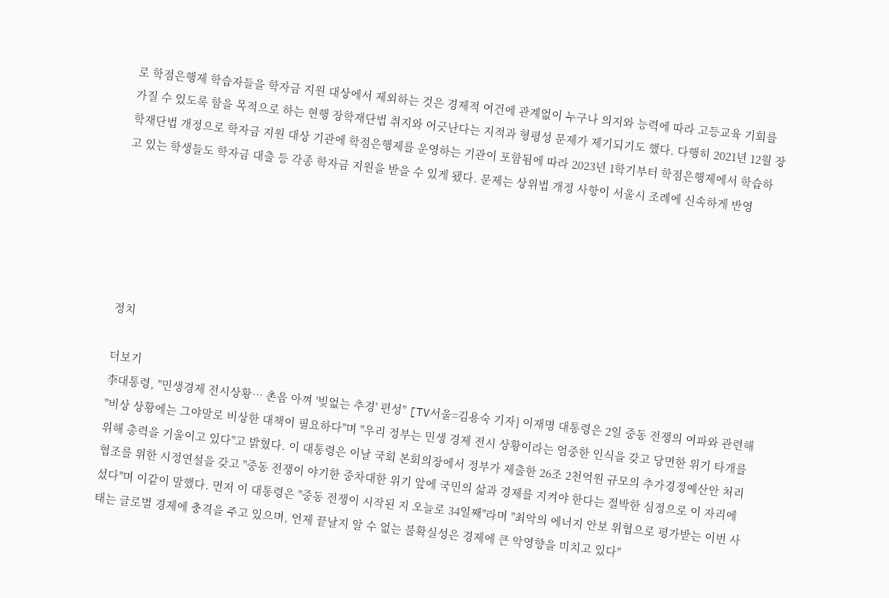로 학점은행제 학습자들을 학자금 지원 대상에서 제외하는 것은 경제적 여건에 관계없이 누구나 의지와 능력에 따라 고등교육 기회를 가질 수 있도록 함을 목적으로 하는 현행 장학재단법 취지와 어긋난다는 지적과 형평성 문제가 제기되기도 했다. 다행히 2021년 12월 장학재단법 개정으로 학자금 지원 대상 기관에 학점은행제를 운영하는 기관이 포함됨에 따라 2023년 1학기부터 학점은행제에서 학습하고 있는 학생들도 학자금 대출 등 각종 학자금 지원을 받을 수 있게 됐다. 문제는 상위법 개정 사항이 서울시 조례에 신속하게 반영






정치

더보기
李대통령, "민생경제 전시상황… 촌음 아껴 '빚없는 추경' 편성" [TV서울=김용숙 기자] 이재명 대통령은 2일 중동 전쟁의 여파와 관련해 "비상 상황에는 그야말로 비상한 대책이 필요하다"며 "우리 정부는 민생 경제 전시 상황이라는 엄중한 인식을 갖고 당면한 위기 타개를 위해 총력을 기울이고 있다"고 밝혔다. 이 대통령은 이날 국회 본회의장에서 정부가 제출한 26조 2천억원 규모의 추가경정예산안 처리 협조를 위한 시정연설을 갖고 "중동 전쟁이 야기한 중차대한 위기 앞에 국민의 삶과 경제를 지켜야 한다는 절박한 심정으로 이 자리에 섰다"며 이같이 말했다. 먼저 이 대통령은 "중동 전쟁이 시작된 지 오늘로 34일째"라며 "최악의 에너지 안보 위협으로 평가받는 이번 사태는 글로벌 경제에 충격을 주고 있으며, 언제 끝날지 알 수 없는 불확실성은 경제에 큰 악영향을 미치고 있다"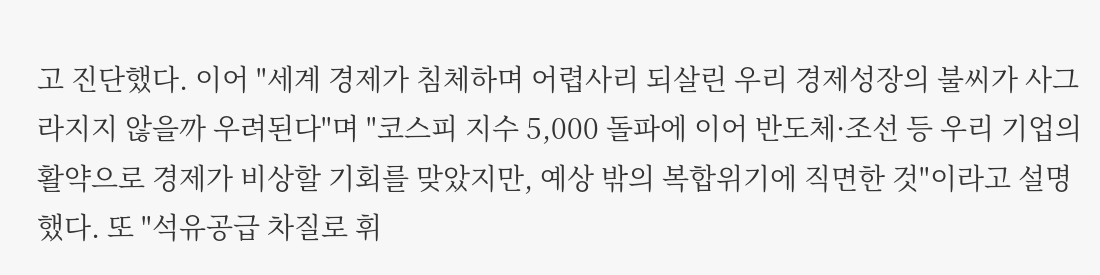고 진단했다. 이어 "세계 경제가 침체하며 어렵사리 되살린 우리 경제성장의 불씨가 사그라지지 않을까 우려된다"며 "코스피 지수 5,000 돌파에 이어 반도체·조선 등 우리 기업의 활약으로 경제가 비상할 기회를 맞았지만, 예상 밖의 복합위기에 직면한 것"이라고 설명했다. 또 "석유공급 차질로 휘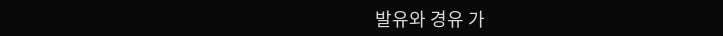발유와 경유 가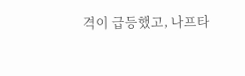격이 급등했고, 나프타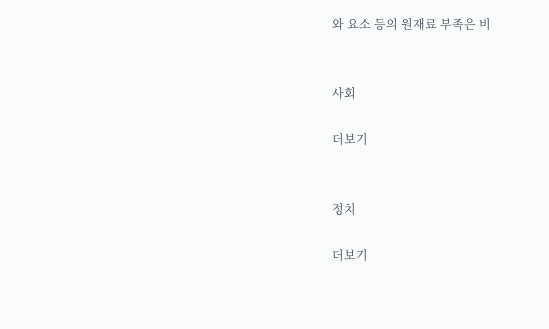와 요소 등의 원재료 부족은 비


사회

더보기


정치

더보기